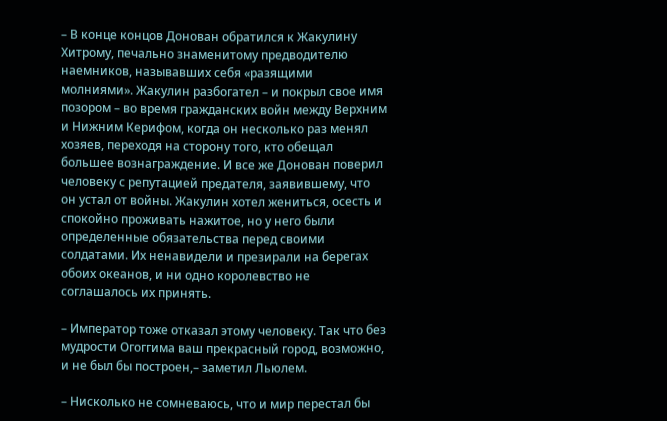– В конце концов Донован обратился к Жакулину Хитрому, печально знаменитому предводителю наемников, называвших себя «разящими молниями». Жакулин разбогател – и покрыл свое имя позором – во время гражданских войн между Верхним и Нижним Керифом, когда он несколько раз менял хозяев, переходя на сторону того, кто обещал большее вознаграждение. И все же Донован поверил человеку с репутацией предателя, заявившему, что он устал от войны. Жакулин хотел жениться, осесть и спокойно проживать нажитое, но у него были определенные обязательства перед своими солдатами. Их ненавидели и презирали на берегах обоих океанов, и ни одно королевство не соглашалось их принять.

– Император тоже отказал этому человеку. Так что без мудрости Огоггима ваш прекрасный город, возможно, и не был бы построен,– заметил Льюлем.

– Нисколько не сомневаюсь, что и мир перестал бы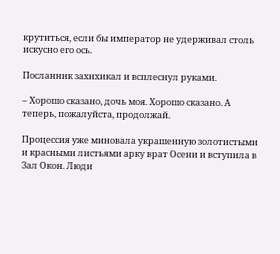крутиться, если бы император не удерживал столь искусно его ось.

Посланник захихикал и всплеснул руками.

– Хорошо сказано, дочь моя. Хорошо сказано. А теперь, пожалуйста, продолжай.

Процессия уже миновала украшенную золотистыми и красными листьями арку врат Осени и вступила в Зал Окон. Люди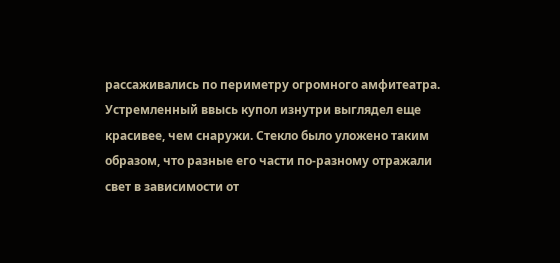рассаживались по периметру огромного амфитеатра. Устремленный ввысь купол изнутри выглядел еще красивее, чем снаружи. Стекло было уложено таким образом, что разные его части по-разному отражали свет в зависимости от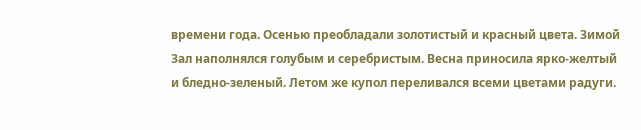времени года. Осенью преобладали золотистый и красный цвета. Зимой Зал наполнялся голубым и серебристым. Весна приносила ярко-желтый и бледно-зеленый. Летом же купол переливался всеми цветами радуги.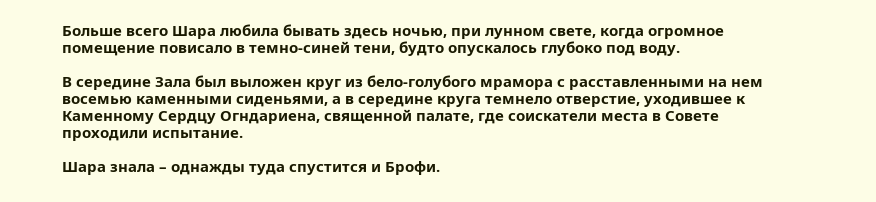Больше всего Шара любила бывать здесь ночью, при лунном свете, когда огромное помещение повисало в темно-синей тени, будто опускалось глубоко под воду.

В середине Зала был выложен круг из бело-голубого мрамора с расставленными на нем восемью каменными сиденьями, а в середине круга темнело отверстие, уходившее к Каменному Сердцу Огндариена, священной палате, где соискатели места в Совете проходили испытание.

Шара знала – однажды туда спустится и Брофи.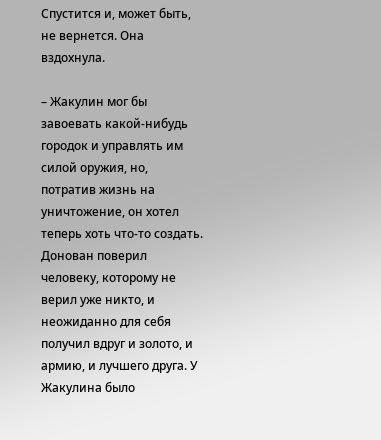Спустится и, может быть, не вернется. Она вздохнула.

– Жакулин мог бы завоевать какой-нибудь городок и управлять им силой оружия, но, потратив жизнь на уничтожение, он хотел теперь хоть что-то создать. Донован поверил человеку, которому не верил уже никто, и неожиданно для себя получил вдруг и золото, и армию, и лучшего друга. У Жакулина было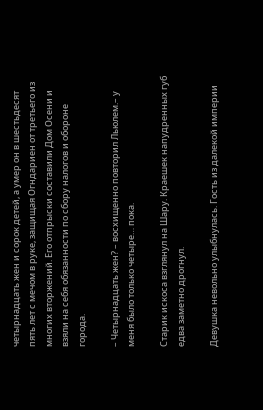четырнадцать жен и сорок детей, а умер он в шестьдесят пять лет с мечом в руке, защищая Огндариен от третьего из многих вторжений. Его отпрыски составили Дом Осени и взяли на себя обязанности по сбору налогов и обороне города.

– Четырнадцать жен? – восхищенно повторил Льюлем.– у меня было только четыре… пока.

Старик искоса взглянул на Шару. Краешек напудренных губ едва заметно дрогнул.

Девушка невольно улыбнулась. Гость из далекой империи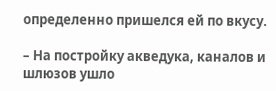определенно пришелся ей по вкусу.

– На постройку акведука, каналов и шлюзов ушло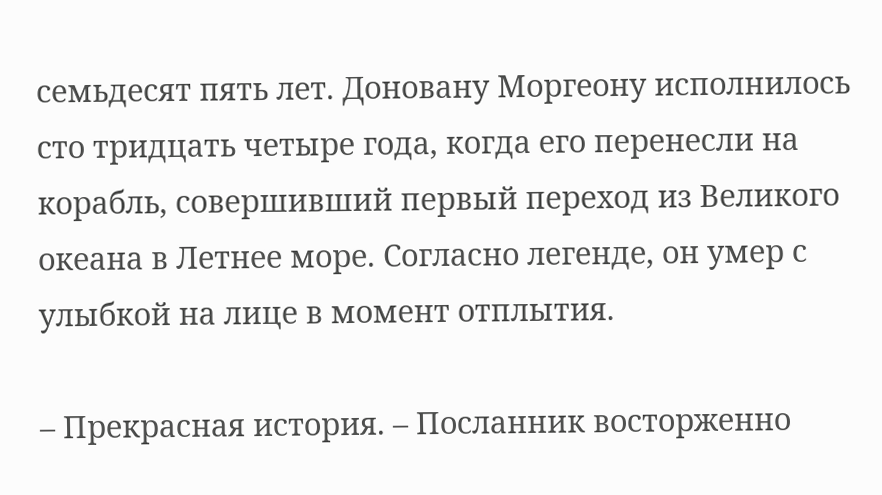семьдесят пять лет. Доновану Моргеону исполнилось сто тридцать четыре года, когда его перенесли на корабль, совершивший первый переход из Великого океана в Летнее море. Согласно легенде, он умер с улыбкой на лице в момент отплытия.

– Прекрасная история. – Посланник восторженно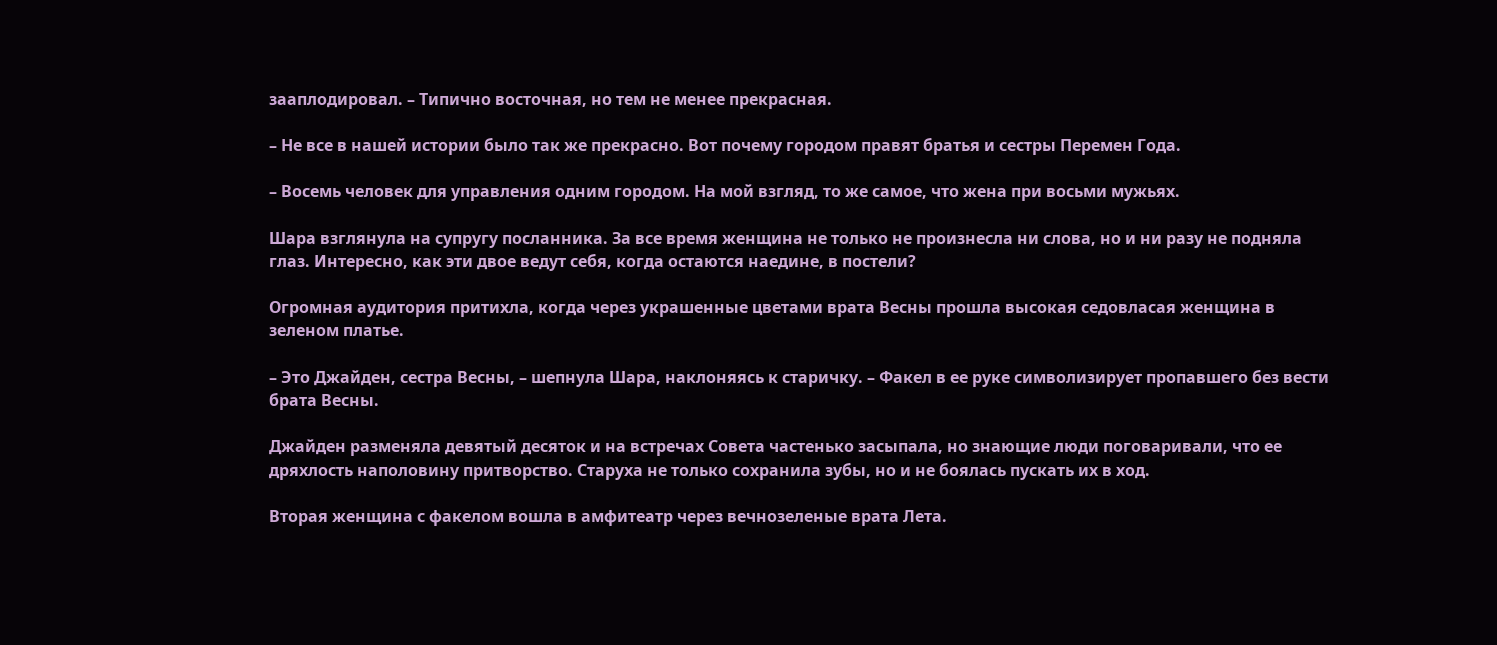зааплодировал. – Типично восточная, но тем не менее прекрасная.

– Не все в нашей истории было так же прекрасно. Вот почему городом правят братья и сестры Перемен Года.

– Восемь человек для управления одним городом. На мой взгляд, то же самое, что жена при восьми мужьях.

Шара взглянула на супругу посланника. За все время женщина не только не произнесла ни слова, но и ни разу не подняла глаз. Интересно, как эти двое ведут себя, когда остаются наедине, в постели?

Огромная аудитория притихла, когда через украшенные цветами врата Весны прошла высокая седовласая женщина в зеленом платье.

– Это Джайден, сестра Весны, – шепнула Шара, наклоняясь к старичку. – Факел в ее руке символизирует пропавшего без вести брата Весны.

Джайден разменяла девятый десяток и на встречах Совета частенько засыпала, но знающие люди поговаривали, что ее дряхлость наполовину притворство. Старуха не только сохранила зубы, но и не боялась пускать их в ход.

Вторая женщина с факелом вошла в амфитеатр через вечнозеленые врата Лета.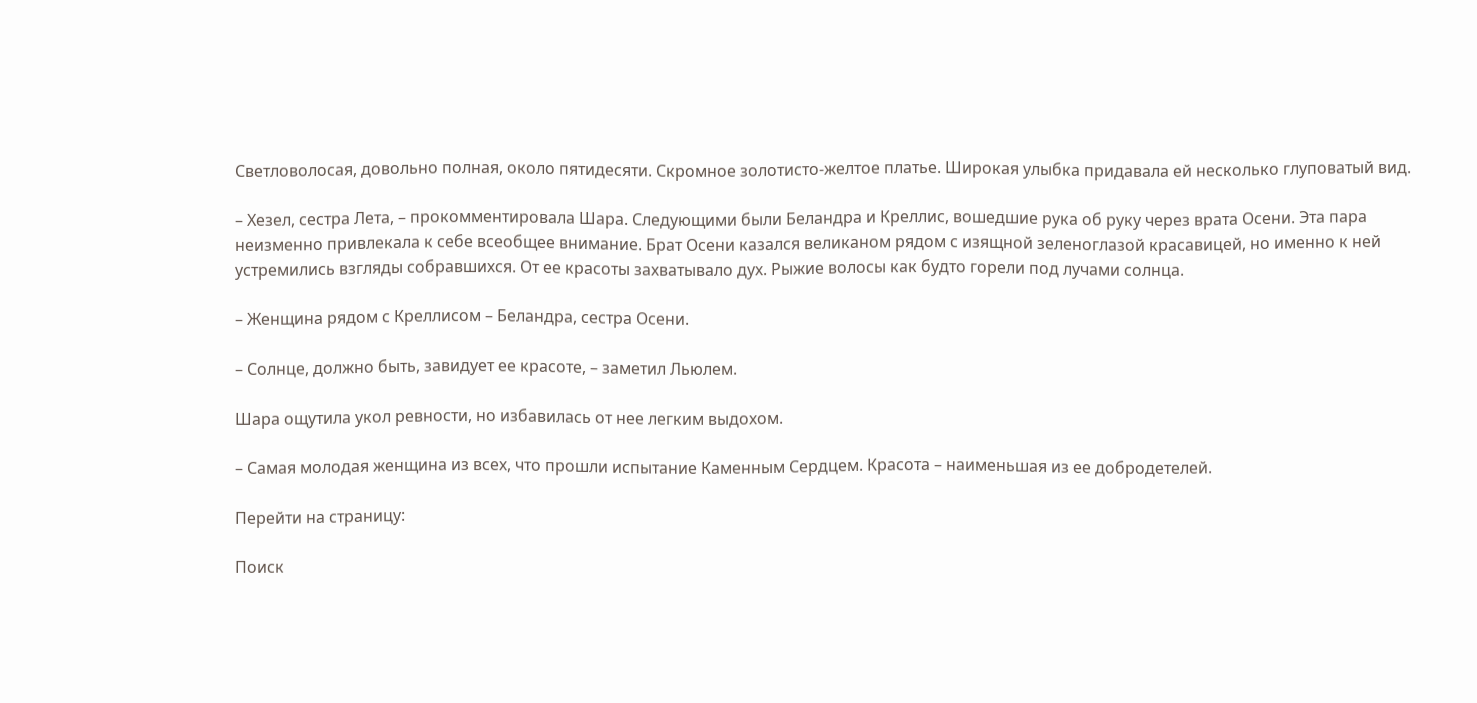Светловолосая, довольно полная, около пятидесяти. Скромное золотисто-желтое платье. Широкая улыбка придавала ей несколько глуповатый вид.

– Хезел, сестра Лета, – прокомментировала Шара. Следующими были Беландра и Креллис, вошедшие рука об руку через врата Осени. Эта пара неизменно привлекала к себе всеобщее внимание. Брат Осени казался великаном рядом с изящной зеленоглазой красавицей, но именно к ней устремились взгляды собравшихся. От ее красоты захватывало дух. Рыжие волосы как будто горели под лучами солнца.

– Женщина рядом с Креллисом – Беландра, сестра Осени.

– Солнце, должно быть, завидует ее красоте, – заметил Льюлем.

Шара ощутила укол ревности, но избавилась от нее легким выдохом.

– Самая молодая женщина из всех, что прошли испытание Каменным Сердцем. Красота – наименьшая из ее добродетелей.

Перейти на страницу:

Поиск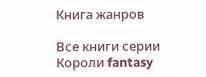Книга жанров

Все книги серии Короли fantasy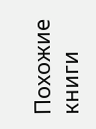Похожие книги